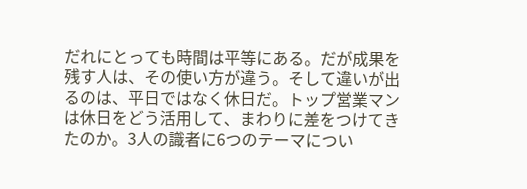だれにとっても時間は平等にある。だが成果を残す人は、その使い方が違う。そして違いが出るのは、平日ではなく休日だ。トップ営業マンは休日をどう活用して、まわりに差をつけてきたのか。3人の識者に6つのテーマについ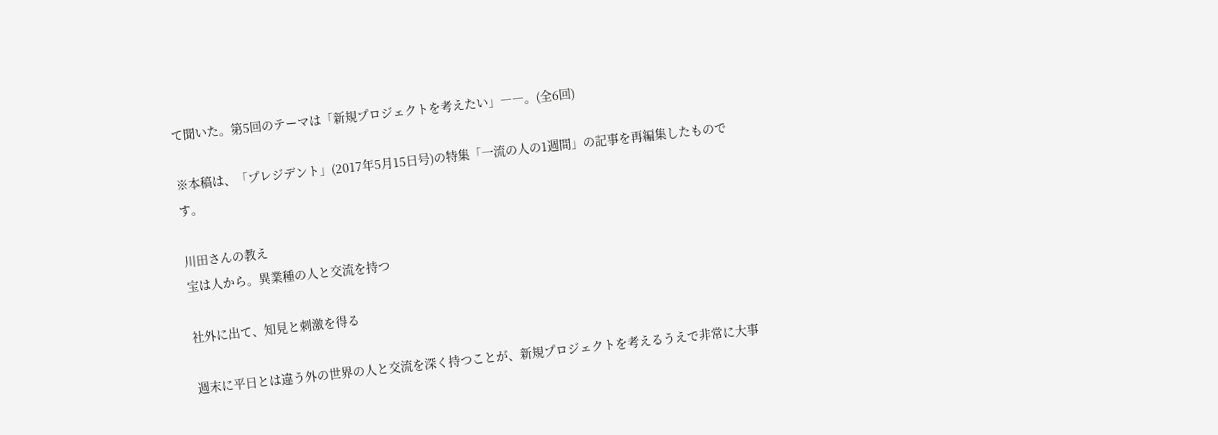て聞いた。第5回のテーマは「新規プロジェクトを考えたい」――。(全6回)

※本稿は、「プレジデント」(2017年5月15日号)の特集「一流の人の1週間」の記事を再編集したものです。

川田さんの教え
宝は人から。異業種の人と交流を持つ

社外に出て、知見と刺激を得る

週末に平日とは違う外の世界の人と交流を深く持つことが、新規プロジェクトを考えるうえで非常に大事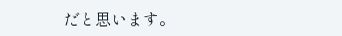だと思います。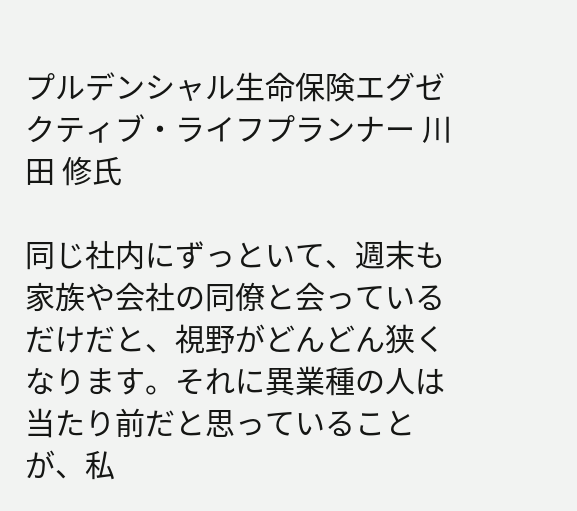プルデンシャル生命保険エグゼクティブ・ライフプランナー 川田 修氏

同じ社内にずっといて、週末も家族や会社の同僚と会っているだけだと、視野がどんどん狭くなります。それに異業種の人は当たり前だと思っていることが、私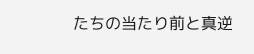たちの当たり前と真逆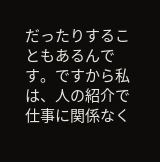だったりすることもあるんです。ですから私は、人の紹介で仕事に関係なく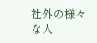社外の様々な人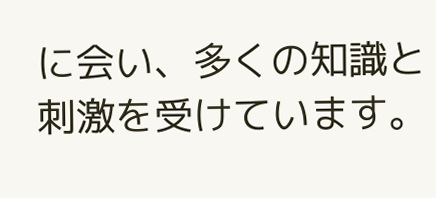に会い、多くの知識と刺激を受けています。